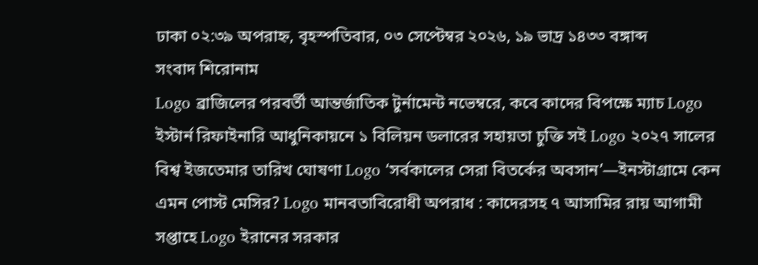ঢাকা ০২:৩৯ অপরাহ্ন, বৃহস্পতিবার, ০৩ সেপ্টেম্বর ২০২৬, ১৯ ভাদ্র ১৪৩৩ বঙ্গাব্দ
সংবাদ শিরোনাম
Logo ব্রাজিলের পরবর্তী আন্তর্জাতিক টুর্নামেন্ট নভেম্বরে, কবে কাদের বিপক্ষে ম্যাচ Logo ইস্টার্ন রিফাইনারি আধুনিকায়নে ১ বিলিয়ন ডলারের সহায়তা চুক্তি সই Logo ২০২৭ সালের বিশ্ব ইজতেমার তারিখ ঘোষণা Logo ‘সর্বকালের সেরা বিতর্কের অবসান’—ইনস্টাগ্রামে কেন এমন পোস্ট মেসির? Logo মানবতাবিরোধী অপরাধ : কাদেরসহ ৭ আসামির রায় আগামী সপ্তাহে Logo ইরানের সরকার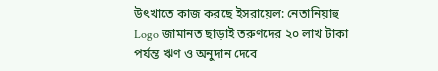উৎখাতে কাজ করছে ইসরায়েল: নেতানিয়াহু Logo জামানত ছাড়াই তরুণদের ২০ লাখ টাকা পর্যন্ত ঋণ ও অনুদান দেবে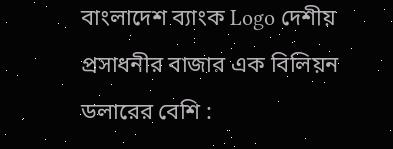বাংলাদেশ ব্যাংক Logo দেশীয় প্রসাধনীর বাজার এক বিলিয়ন ডলারের বেশি :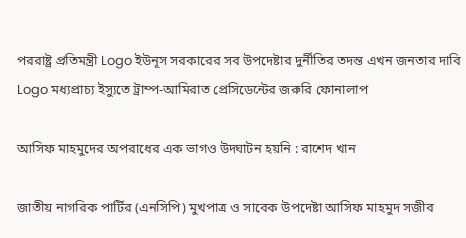পররাষ্ট্র প্রতিমন্ত্রী Logo ইউনূস সরকারের সব উপদেষ্টার দুর্নীতির তদন্ত এখন জনতার দাবি Logo মধ্যপ্রাচ্য ইস্যুতে ট্রাম্প-আমিরাত প্রেসিডেন্টের জরুরি ফোনালাপ

আসিফ মাহমুদের অপরাধের এক ভাগও উদ্ঘাটন হয়নি : রাশেদ খান

জাতীয় নাগরিক পার্টির (এনসিপি) মুখপাত্র ও সাবেক উপদেষ্টা আসিফ মাহমুদ সজীব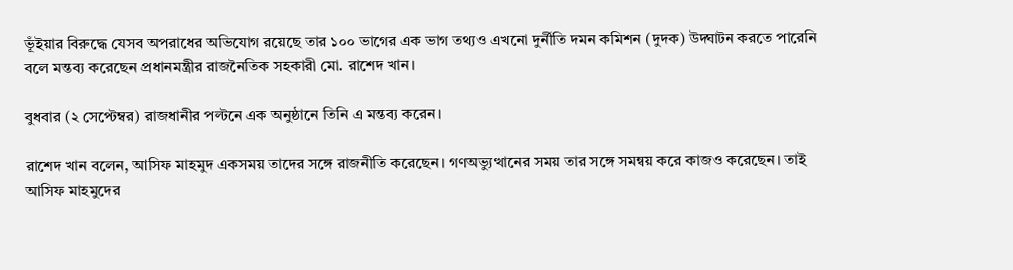ভূঁইয়ার বিরুদ্ধে যেসব অপরাধের অভিযোগ রয়েছে তার ১০০ ভাগের এক ভাগ তথ্যও এখনো দুর্নীতি দমন কমিশন (দুদক) উদ্ঘাটন করতে পারেনি বলে মন্তব্য করেছেন প্রধানমন্ত্রীর রাজনৈতিক সহকারী মো. রাশেদ খান।

বুধবার (২ সেপ্টেম্বর) রাজধানীর পল্টনে এক অনুষ্ঠানে তিনি এ মন্তব্য করেন।

রাশেদ খান বলেন, আসিফ মাহমুদ একসময় তাদের সঙ্গে রাজনীতি করেছেন। গণঅভ্যুত্থানের সময় তার সঙ্গে সমন্বয় করে কাজও করেছেন। তাই আসিফ মাহমুদের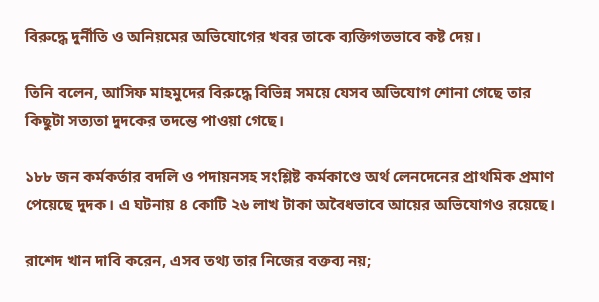বিরুদ্ধে দুর্নীতি ও অনিয়মের অভিযোগের খবর তাকে ব্যক্তিগতভাবে কষ্ট দেয়।

তিনি বলেন, আসিফ মাহমুদের বিরুদ্ধে বিভিন্ন সময়ে যেসব অভিযোগ শোনা গেছে তার কিছুটা সত্যতা দুদকের তদন্তে পাওয়া গেছে।

১৮৮ জন কর্মকর্তার বদলি ও পদায়নসহ সংশ্লিষ্ট কর্মকাণ্ডে অর্থ লেনদেনের প্রাথমিক প্রমাণ পেয়েছে দুদক। এ ঘটনায় ৪ কোটি ২৬ লাখ টাকা অবৈধভাবে আয়ের অভিযোগও রয়েছে।

রাশেদ খান দাবি করেন, এসব তথ্য তার নিজের বক্তব্য নয়;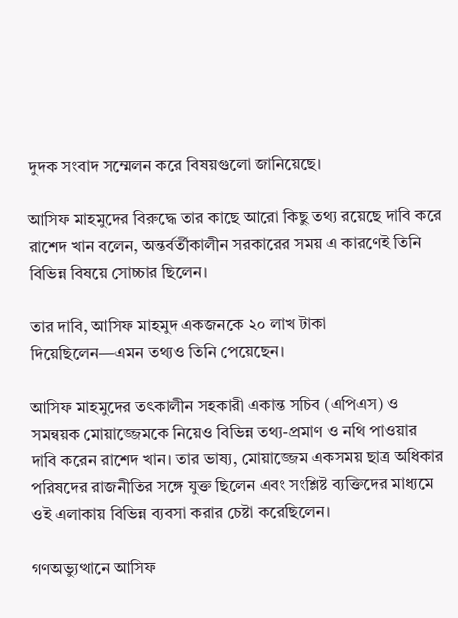দুদক সংবাদ সম্মেলন করে বিষয়গুলো জানিয়েছে।

আসিফ মাহমুদের বিরুদ্ধে তার কাছে আরো কিছু তথ্য রয়েছে দাবি করে রাশেদ খান বলেন, অন্তর্বর্তীকালীন সরকারের সময় এ কারণেই তিনি বিভিন্ন বিষয়ে সোচ্চার ছিলেন।

তার দাবি, আসিফ মাহমুদ একজনকে ২০ লাখ টাকা দিয়েছিলেন—এমন তথ্যও তিনি পেয়েছেন।

আসিফ মাহমুদের তৎকালীন সহকারী একান্ত সচিব (এপিএস) ও সমন্বয়ক মোয়াজ্জেমকে নিয়েও বিভিন্ন তথ্য-প্রমাণ ও নথি পাওয়ার দাবি করেন রাশেদ খান। তার ভাষ্য, মোয়াজ্জেম একসময় ছাত্র অধিকার পরিষদের রাজনীতির সঙ্গে যুক্ত ছিলেন এবং সংশ্লিষ্ট ব্যক্তিদের মাধ্যমে ওই এলাকায় বিভিন্ন ব্যবসা করার চেষ্টা করেছিলেন।

গণঅভ্যুত্থানে আসিফ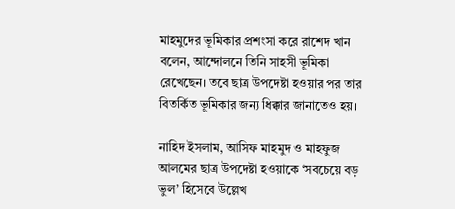মাহমুদের ভূমিকার প্রশংসা করে রাশেদ খান বলেন, আন্দোলনে তিনি সাহসী ভূমিকা রেখেছেন। তবে ছাত্র উপদেষ্টা হওয়ার পর তার বিতর্কিত ভূমিকার জন্য ধিক্কার জানাতেও হয়।

নাহিদ ইসলাম, আসিফ মাহমুদ ও মাহফুজ আলমের ছাত্র উপদেষ্টা হওয়াকে ‘সবচেয়ে বড় ভুল’ হিসেবে উল্লেখ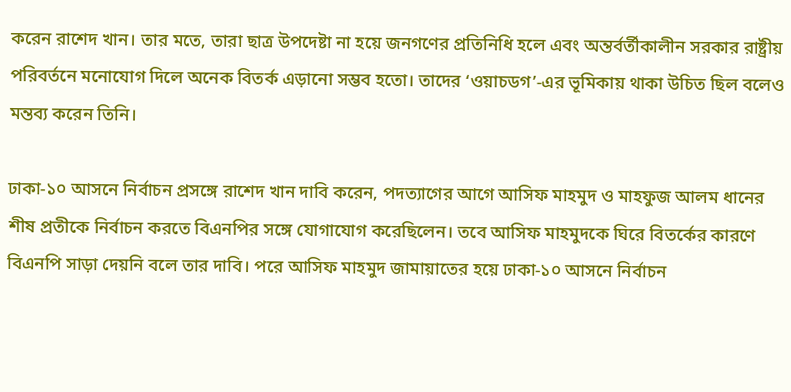করেন রাশেদ খান। তার মতে, তারা ছাত্র উপদেষ্টা না হয়ে জনগণের প্রতিনিধি হলে এবং অন্তর্বর্তীকালীন সরকার রাষ্ট্রীয় পরিবর্তনে মনোযোগ দিলে অনেক বিতর্ক এড়ানো সম্ভব হতো। তাদের ‘ওয়াচডগ’-এর ভূমিকায় থাকা উচিত ছিল বলেও মন্তব্য করেন তিনি।

ঢাকা-১০ আসনে নির্বাচন প্রসঙ্গে রাশেদ খান দাবি করেন, পদত্যাগের আগে আসিফ মাহমুদ ও মাহফুজ আলম ধানের শীষ প্রতীকে নির্বাচন করতে বিএনপির সঙ্গে যোগাযোগ করেছিলেন। তবে আসিফ মাহমুদকে ঘিরে বিতর্কের কারণে বিএনপি সাড়া দেয়নি বলে তার দাবি। পরে আসিফ মাহমুদ জামায়াতের হয়ে ঢাকা-১০ আসনে নির্বাচন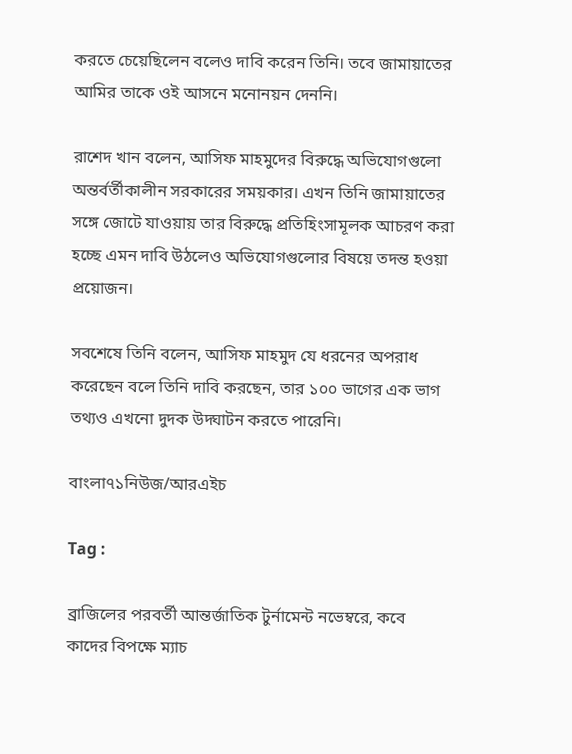করতে চেয়েছিলেন বলেও দাবি করেন তিনি। তবে জামায়াতের আমির তাকে ওই আসনে মনোনয়ন দেননি।

রাশেদ খান বলেন, আসিফ মাহমুদের বিরুদ্ধে অভিযোগগুলো অন্তর্বর্তীকালীন সরকারের সময়কার। এখন তিনি জামায়াতের সঙ্গে জোটে যাওয়ায় তার বিরুদ্ধে প্রতিহিংসামূলক আচরণ করা হচ্ছে এমন দাবি উঠলেও অভিযোগগুলোর বিষয়ে তদন্ত হওয়া প্রয়োজন।

সবশেষে তিনি বলেন, আসিফ মাহমুদ যে ধরনের অপরাধ করেছেন বলে তিনি দাবি করছেন, তার ১০০ ভাগের এক ভাগ তথ্যও এখনো দুদক উদ্ঘাটন করতে পারেনি।

বাংলা৭১নিউজ/আরএইচ

Tag :

ব্রাজিলের পরবর্তী আন্তর্জাতিক টুর্নামেন্ট নভেম্বরে, কবে কাদের বিপক্ষে ম্যাচ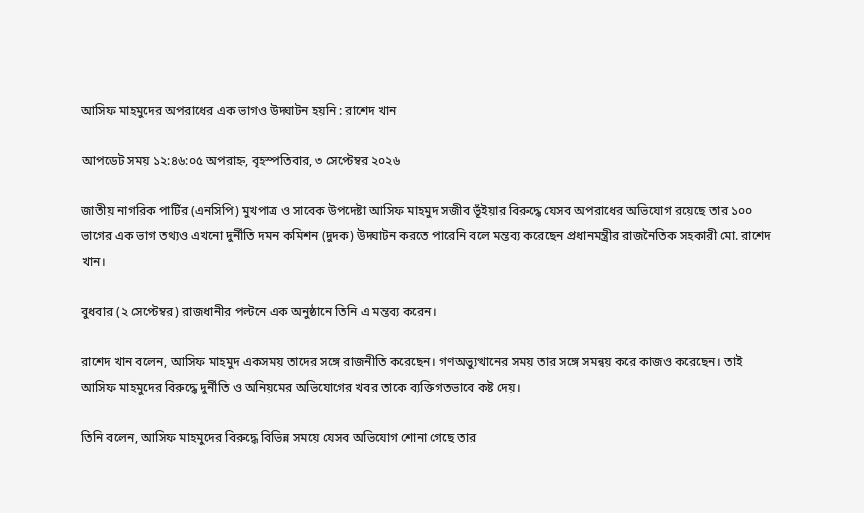আসিফ মাহমুদের অপরাধের এক ভাগও উদ্ঘাটন হয়নি : রাশেদ খান

আপডেট সময় ১২:৪৬:০৫ অপরাহ্ন, বৃহস্পতিবার, ৩ সেপ্টেম্বর ২০২৬

জাতীয় নাগরিক পার্টির (এনসিপি) মুখপাত্র ও সাবেক উপদেষ্টা আসিফ মাহমুদ সজীব ভূঁইয়ার বিরুদ্ধে যেসব অপরাধের অভিযোগ রয়েছে তার ১০০ ভাগের এক ভাগ তথ্যও এখনো দুর্নীতি দমন কমিশন (দুদক) উদ্ঘাটন করতে পারেনি বলে মন্তব্য করেছেন প্রধানমন্ত্রীর রাজনৈতিক সহকারী মো. রাশেদ খান।

বুধবার (২ সেপ্টেম্বর) রাজধানীর পল্টনে এক অনুষ্ঠানে তিনি এ মন্তব্য করেন।

রাশেদ খান বলেন, আসিফ মাহমুদ একসময় তাদের সঙ্গে রাজনীতি করেছেন। গণঅভ্যুত্থানের সময় তার সঙ্গে সমন্বয় করে কাজও করেছেন। তাই আসিফ মাহমুদের বিরুদ্ধে দুর্নীতি ও অনিয়মের অভিযোগের খবর তাকে ব্যক্তিগতভাবে কষ্ট দেয়।

তিনি বলেন, আসিফ মাহমুদের বিরুদ্ধে বিভিন্ন সময়ে যেসব অভিযোগ শোনা গেছে তার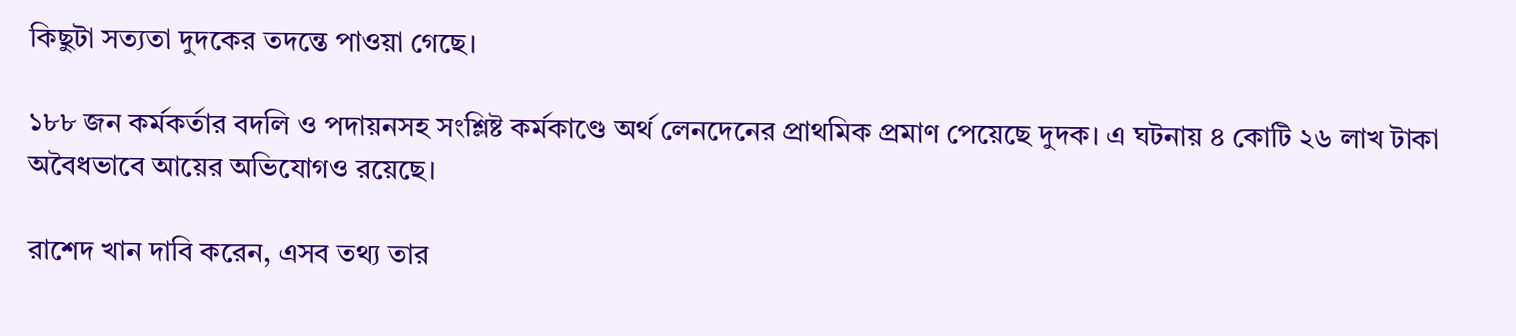কিছুটা সত্যতা দুদকের তদন্তে পাওয়া গেছে।

১৮৮ জন কর্মকর্তার বদলি ও পদায়নসহ সংশ্লিষ্ট কর্মকাণ্ডে অর্থ লেনদেনের প্রাথমিক প্রমাণ পেয়েছে দুদক। এ ঘটনায় ৪ কোটি ২৬ লাখ টাকা অবৈধভাবে আয়ের অভিযোগও রয়েছে।

রাশেদ খান দাবি করেন, এসব তথ্য তার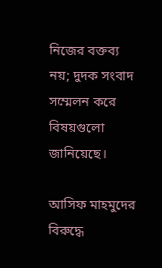নিজের বক্তব্য নয়; দুদক সংবাদ সম্মেলন করে বিষয়গুলো জানিয়েছে।

আসিফ মাহমুদের বিরুদ্ধে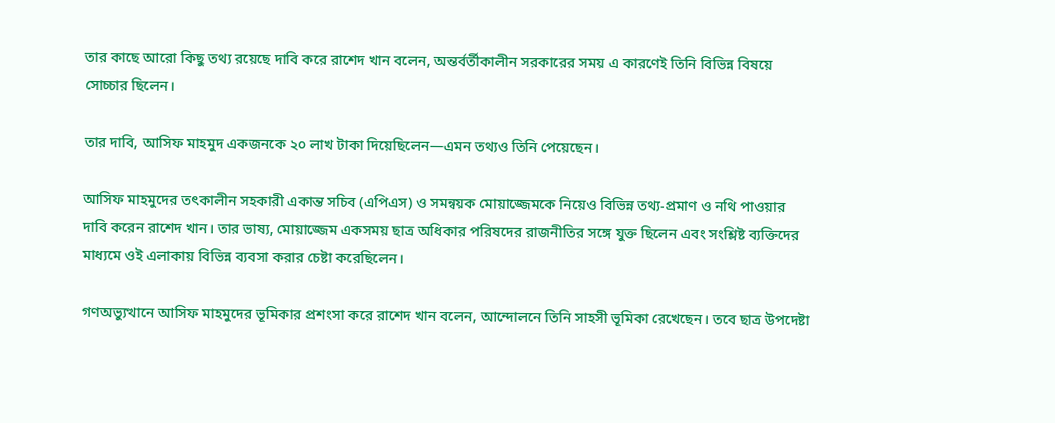তার কাছে আরো কিছু তথ্য রয়েছে দাবি করে রাশেদ খান বলেন, অন্তর্বর্তীকালীন সরকারের সময় এ কারণেই তিনি বিভিন্ন বিষয়ে সোচ্চার ছিলেন।

তার দাবি, আসিফ মাহমুদ একজনকে ২০ লাখ টাকা দিয়েছিলেন—এমন তথ্যও তিনি পেয়েছেন।

আসিফ মাহমুদের তৎকালীন সহকারী একান্ত সচিব (এপিএস) ও সমন্বয়ক মোয়াজ্জেমকে নিয়েও বিভিন্ন তথ্য-প্রমাণ ও নথি পাওয়ার দাবি করেন রাশেদ খান। তার ভাষ্য, মোয়াজ্জেম একসময় ছাত্র অধিকার পরিষদের রাজনীতির সঙ্গে যুক্ত ছিলেন এবং সংশ্লিষ্ট ব্যক্তিদের মাধ্যমে ওই এলাকায় বিভিন্ন ব্যবসা করার চেষ্টা করেছিলেন।

গণঅভ্যুত্থানে আসিফ মাহমুদের ভূমিকার প্রশংসা করে রাশেদ খান বলেন, আন্দোলনে তিনি সাহসী ভূমিকা রেখেছেন। তবে ছাত্র উপদেষ্টা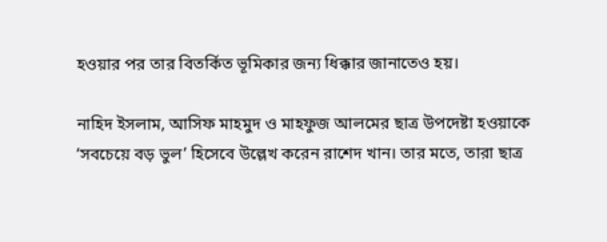হওয়ার পর তার বিতর্কিত ভূমিকার জন্য ধিক্কার জানাতেও হয়।

নাহিদ ইসলাম, আসিফ মাহমুদ ও মাহফুজ আলমের ছাত্র উপদেষ্টা হওয়াকে ‘সবচেয়ে বড় ভুল’ হিসেবে উল্লেখ করেন রাশেদ খান। তার মতে, তারা ছাত্র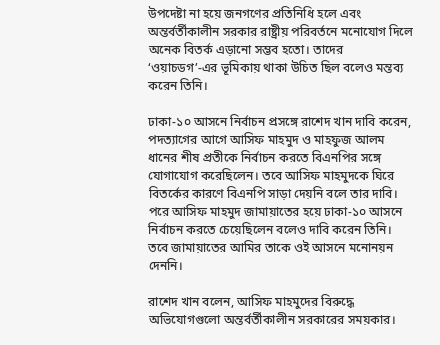উপদেষ্টা না হয়ে জনগণের প্রতিনিধি হলে এবং অন্তর্বর্তীকালীন সরকার রাষ্ট্রীয় পরিবর্তনে মনোযোগ দিলে অনেক বিতর্ক এড়ানো সম্ভব হতো। তাদের ‘ওয়াচডগ’-এর ভূমিকায় থাকা উচিত ছিল বলেও মন্তব্য করেন তিনি।

ঢাকা-১০ আসনে নির্বাচন প্রসঙ্গে রাশেদ খান দাবি করেন, পদত্যাগের আগে আসিফ মাহমুদ ও মাহফুজ আলম ধানের শীষ প্রতীকে নির্বাচন করতে বিএনপির সঙ্গে যোগাযোগ করেছিলেন। তবে আসিফ মাহমুদকে ঘিরে বিতর্কের কারণে বিএনপি সাড়া দেয়নি বলে তার দাবি। পরে আসিফ মাহমুদ জামায়াতের হয়ে ঢাকা-১০ আসনে নির্বাচন করতে চেয়েছিলেন বলেও দাবি করেন তিনি। তবে জামায়াতের আমির তাকে ওই আসনে মনোনয়ন দেননি।

রাশেদ খান বলেন, আসিফ মাহমুদের বিরুদ্ধে অভিযোগগুলো অন্তর্বর্তীকালীন সরকারের সময়কার।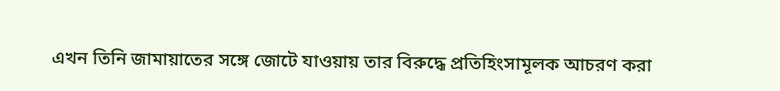এখন তিনি জামায়াতের সঙ্গে জোটে যাওয়ায় তার বিরুদ্ধে প্রতিহিংসামূলক আচরণ করা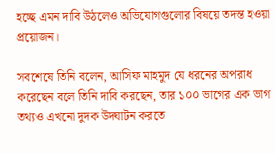হচ্ছে এমন দাবি উঠলেও অভিযোগগুলোর বিষয়ে তদন্ত হওয়া প্রয়োজন।

সবশেষে তিনি বলেন, আসিফ মাহমুদ যে ধরনের অপরাধ করেছেন বলে তিনি দাবি করছেন, তার ১০০ ভাগের এক ভাগ তথ্যও এখনো দুদক উদ্ঘাটন করতে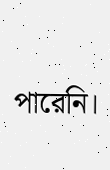পারেনি।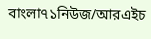বাংলা৭১নিউজ/আরএইচ